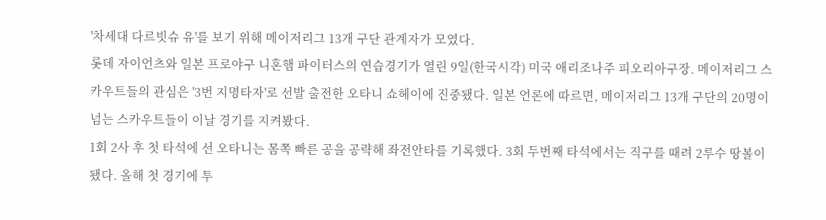'차세대 다르빗슈 유'를 보기 위해 메이저리그 13개 구단 관계자가 모였다.
롯데 자이언츠와 일본 프로야구 니혼햄 파이터스의 연습경기가 열린 9일(한국시각) 미국 애리조나주 피오리아구장. 메이저리그 스카우트들의 관심은 '3번 지명타자'로 선발 출전한 오타니 쇼헤이에 진중됐다. 일본 언론에 따르면, 메이저리그 13개 구단의 20명이 넘는 스카우트들이 이날 경기를 지켜봤다.
1회 2사 후 첫 타석에 선 오타니는 몸쪽 빠른 공을 공략해 좌전안타를 기록했다. 3회 두번째 타석에서는 직구를 때려 2루수 땅볼이 됐다. 올해 첫 경기에 투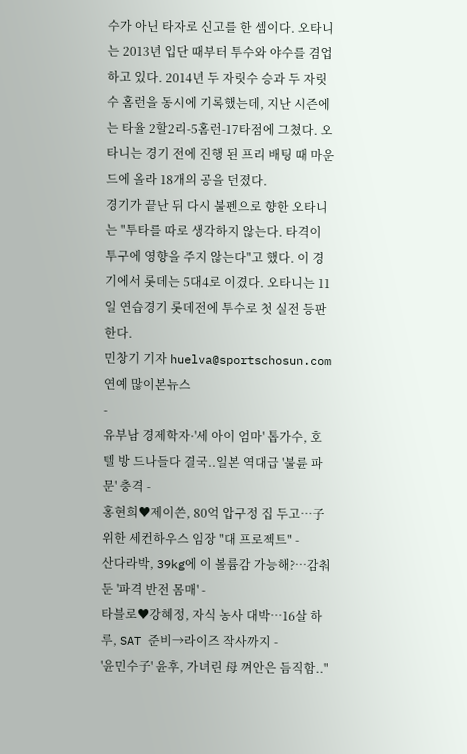수가 아닌 타자로 신고를 한 셈이다. 오타니는 2013년 입단 때부터 투수와 야수를 겸업하고 있다. 2014년 두 자릿수 승과 두 자릿수 홈런을 동시에 기록했는데, 지난 시즌에는 타율 2할2리-5홈런-17타점에 그쳤다. 오타니는 경기 전에 진행 된 프리 배팅 때 마운드에 올라 18개의 공을 던졌다.
경기가 끝난 뒤 다시 불펜으로 향한 오타니는 "투타를 따로 생각하지 않는다. 타격이 투구에 영향을 주지 않는다"고 했다. 이 경기에서 롯데는 5대4로 이겼다. 오타니는 11일 연습경기 롯데전에 투수로 첫 실전 등판한다.
민창기 기자 huelva@sportschosun.com
연예 많이본뉴스
-
유부남 경제학자·'세 아이 엄마' 톱가수, 호텔 방 드나들다 결국..일본 역대급 '불륜 파문' 충격 -
홍현희♥제이쓴, 80억 압구정 집 두고…子 위한 세컨하우스 임장 "대 프로젝트" -
산다라박, 39kg에 이 볼륨감 가능해?…감춰둔 '파격 반전 몸매' -
타블로♥강혜정, 자식 농사 대박…16살 하루, SAT 준비→라이즈 작사까지 -
'윤민수子' 윤후, 가녀린 母 껴안은 듬직함.."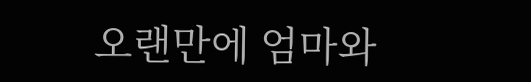오랜만에 엄마와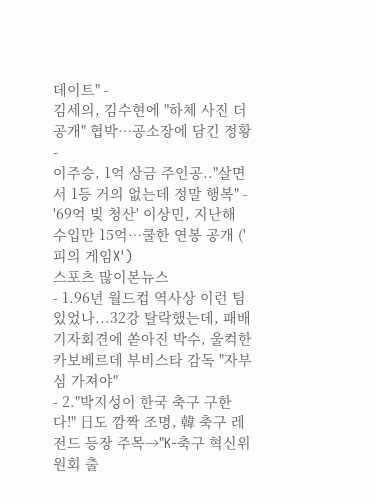데이트" -
김세의, 김수현에 "하체 사진 더 공개" 협박…공소장에 담긴 정황 -
이주승, 1억 상금 주인공.."살면서 1등 거의 없는데 정말 행복" -
'69억 빚 청산' 이상민, 지난해 수입만 15억…쿨한 연봉 공개 ('피의 게임X')
스포츠 많이본뉴스
- 1.96년 월드컵 역사상 이런 팀 있었나...32강 탈락했는데, 패배 기자회견에 쏟아진 박수, 울컥한 카보베르데 부비스타 감독 "자부심 가져야"
- 2."박지성이 한국 축구 구한다!" 日도 깜짝 조명, 韓 축구 레전드 등장 주목→"K-축구 혁신위원회 출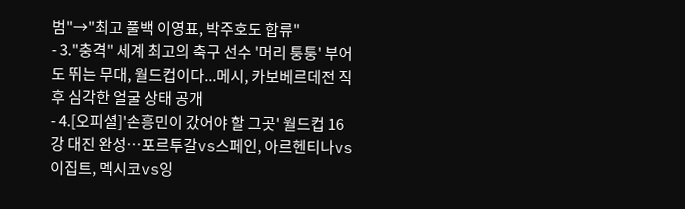범"→"최고 풀백 이영표, 박주호도 합류"
- 3."충격" 세계 최고의 축구 선수 '머리 퉁퉁' 부어도 뛰는 무대, 월드컵이다...메시, 카보베르데전 직후 심각한 얼굴 상태 공개
- 4.[오피셜]'손흥민이 갔어야 할 그곳' 월드컵 16강 대진 완성…포르투갈vs스페인, 아르헨티나vs이집트, 멕시코vs잉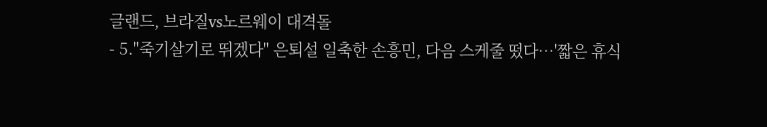글랜드, 브라질vs노르웨이 대격돌
- 5."죽기살기로 뛰겠다" 은퇴설 일축한 손흥민, 다음 스케줄 떴다…'짧은 휴식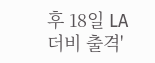후 18일 LA 더비 출격'